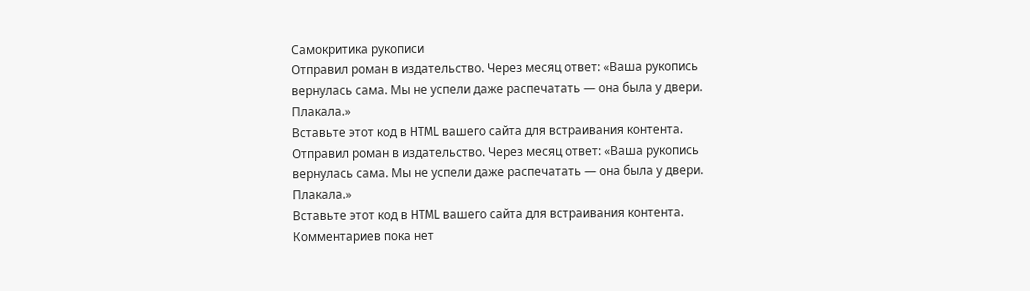Самокритика рукописи
Отправил роман в издательство. Через месяц ответ: «Ваша рукопись вернулась сама. Мы не успели даже распечатать — она была у двери. Плакала.»
Вставьте этот код в HTML вашего сайта для встраивания контента.
Отправил роман в издательство. Через месяц ответ: «Ваша рукопись вернулась сама. Мы не успели даже распечатать — она была у двери. Плакала.»
Вставьте этот код в HTML вашего сайта для встраивания контента.
Комментариев пока нет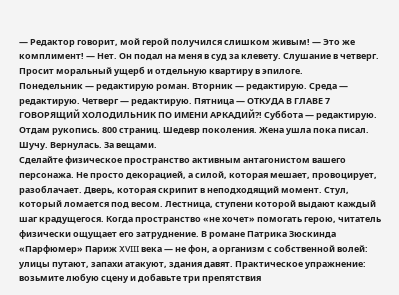— Редактор говорит, мой герой получился слишком живым! — Это же комплимент! — Нет. Он подал на меня в суд за клевету. Слушание в четверг. Просит моральный ущерб и отдельную квартиру в эпилоге.
Понедельник — редактирую роман. Вторник — редактирую. Среда — редактирую. Четверг — редактирую. Пятница — ОТКУДА В ГЛАВЕ 7 ГОВОРЯЩИЙ ХОЛОДИЛЬНИК ПО ИМЕНИ АРКАДИЙ?! Суббота — редактирую.
Отдам рукопись. 800 страниц. Шедевр поколения. Жена ушла пока писал. Шучу. Вернулась. За вещами.
Сделайте физическое пространство активным антагонистом вашего персонажа. Не просто декорацией, а силой, которая мешает, провоцирует, разоблачает. Дверь, которая скрипит в неподходящий момент. Стул, который ломается под весом. Лестница, ступени которой выдают каждый шаг крадущегося. Когда пространство «не хочет» помогать герою, читатель физически ощущает его затруднение. В романе Патрика Зюскинда «Парфюмер» Париж XVIII века — не фон, а организм с собственной волей: улицы путают, запахи атакуют, здания давят. Практическое упражнение: возьмите любую сцену и добавьте три препятствия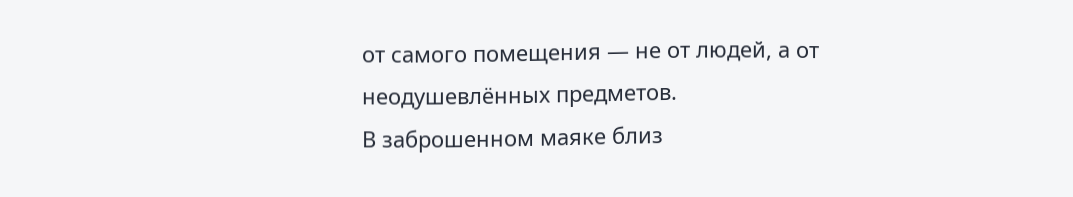от самого помещения — не от людей, а от неодушевлённых предметов.
В заброшенном маяке близ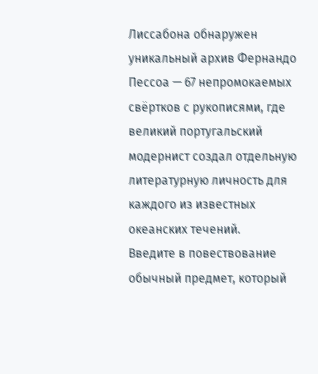Лиссабона обнаружен уникальный архив Фернандо Пессоа — 67 непромокаемых свёртков с рукописями, где великий португальский модернист создал отдельную литературную личность для каждого из известных океанских течений.
Введите в повествование обычный предмет, который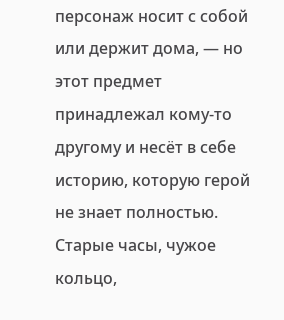персонаж носит с собой или держит дома, — но этот предмет принадлежал кому-то другому и несёт в себе историю, которую герой не знает полностью. Старые часы, чужое кольцо,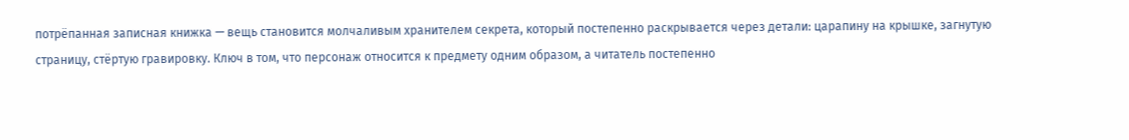потрёпанная записная книжка — вещь становится молчаливым хранителем секрета, который постепенно раскрывается через детали: царапину на крышке, загнутую страницу, стёртую гравировку. Ключ в том, что персонаж относится к предмету одним образом, а читатель постепенно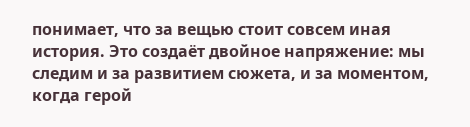понимает, что за вещью стоит совсем иная история. Это создаёт двойное напряжение: мы следим и за развитием сюжета, и за моментом, когда герой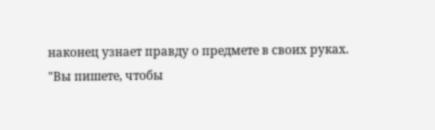наконец узнает правду о предмете в своих руках.
"Вы пишете, чтобы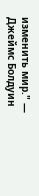изменить мир." — Джеймс Болдуин